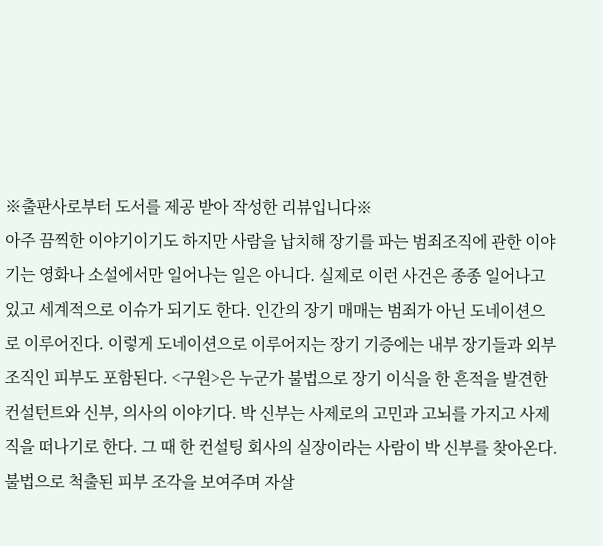※출판사로부터 도서를 제공 받아 작성한 리뷰입니다※
아주 끔찍한 이야기이기도 하지만 사람을 납치해 장기를 파는 범죄조직에 관한 이야기는 영화나 소설에서만 일어나는 일은 아니다. 실제로 이런 사건은 종종 일어나고 있고 세계적으로 이슈가 되기도 한다. 인간의 장기 매매는 범죄가 아닌 도네이션으로 이루어진다. 이렇게 도네이션으로 이루어지는 장기 기증에는 내부 장기들과 외부 조직인 피부도 포함된다. <구원>은 누군가 불법으로 장기 이식을 한 흔적을 발견한 컨설턴트와 신부, 의사의 이야기다. 박 신부는 사제로의 고민과 고뇌를 가지고 사제직을 떠나기로 한다. 그 때 한 컨설팅 회사의 실장이라는 사람이 박 신부를 찾아온다. 불법으로 척출된 피부 조각을 보여주며 자살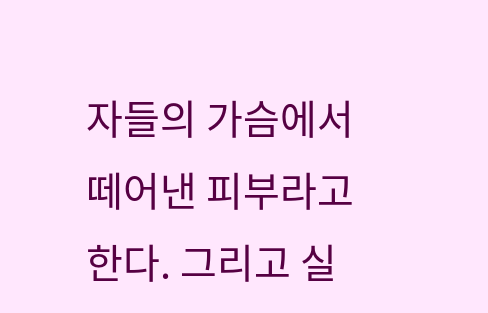자들의 가슴에서 떼어낸 피부라고 한다. 그리고 실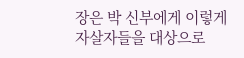장은 박 신부에게 이렇게 자살자들을 대상으로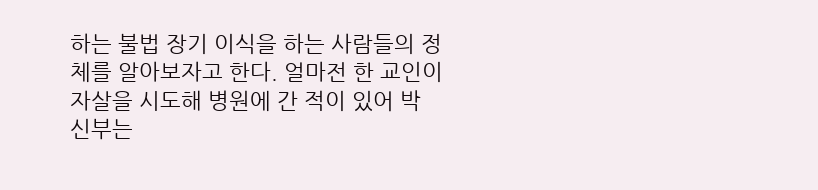하는 불법 장기 이식을 하는 사람들의 정체를 알아보자고 한다. 얼마전 한 교인이 자살을 시도해 병원에 간 적이 있어 박 신부는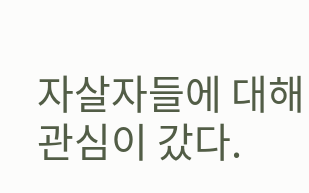자살자들에 대해 관심이 갔다.